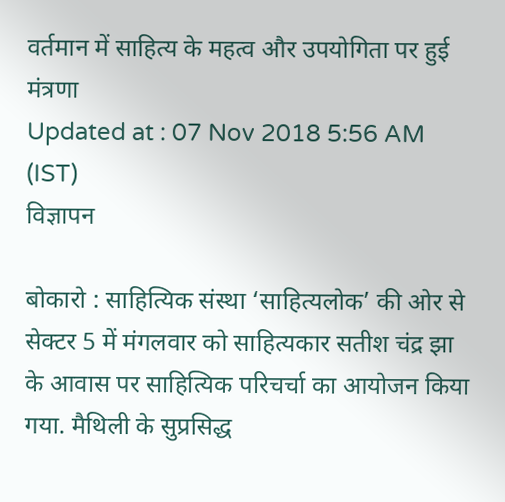वर्तमान में साहित्य के महत्व और उपयोगिता पर हुई मंत्रणा
Updated at : 07 Nov 2018 5:56 AM (IST)
विज्ञापन

बोकारो : साहित्यिक संस्था ‘साहित्यलोक’ की ओर से सेक्टर 5 में मंगलवार को साहित्यकार सतीश चंद्र झा के आवास पर साहित्यिक परिचर्चा का आयोजन किया गया. मैथिली के सुप्रसिद्ध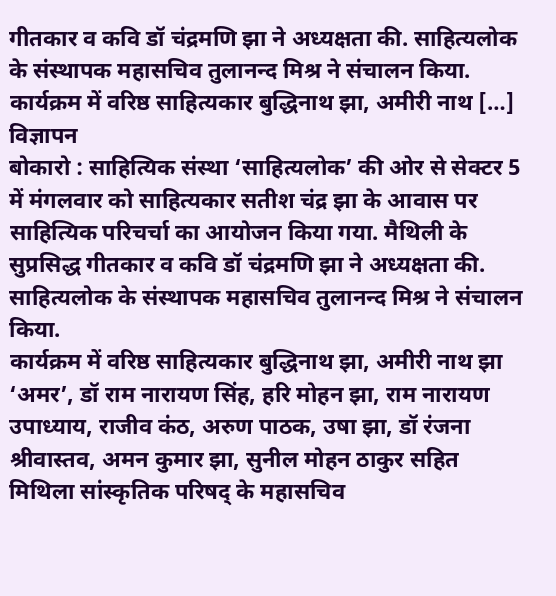गीतकार व कवि डॉ चंद्रमणि झा ने अध्यक्षता की. साहित्यलोक के संस्थापक महासचिव तुलानन्द मिश्र ने संचालन किया. कार्यक्रम में वरिष्ठ साहित्यकार बुद्धिनाथ झा, अमीरी नाथ […]
विज्ञापन
बोकारो : साहित्यिक संस्था ‘साहित्यलोक’ की ओर से सेक्टर 5 में मंगलवार को साहित्यकार सतीश चंद्र झा के आवास पर साहित्यिक परिचर्चा का आयोजन किया गया. मैथिली के सुप्रसिद्ध गीतकार व कवि डॉ चंद्रमणि झा ने अध्यक्षता की. साहित्यलोक के संस्थापक महासचिव तुलानन्द मिश्र ने संचालन किया.
कार्यक्रम में वरिष्ठ साहित्यकार बुद्धिनाथ झा, अमीरी नाथ झा ‘अमर’, डॉ राम नारायण सिंह, हरि मोहन झा, राम नारायण उपाध्याय, राजीव कंठ, अरुण पाठक, उषा झा, डॉ रंजना श्रीवास्तव, अमन कुमार झा, सुनील मोहन ठाकुर सहित मिथिला सांस्कृतिक परिषद् के महासचिव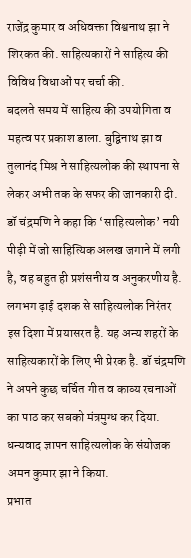राजेंद्र कुमार व अधिवक्ता विश्वनाथ झा ने शिरकत की. साहित्यकारों ने साहित्य की विविध विधाओं पर चर्चा की.
बदलते समय में साहित्य की उपयोगिता व महत्व पर प्रकाश डाला. बुद्विनाथ झा व तुलानंद मिश्र ने साहित्यलोक की स्थापना से लेकर अभी तक के सफर की जानकारी दी. डॉ चंद्रमणि ने कहा कि ‘साहित्यलोक’ नयी पीढ़ी में जो साहित्यिक अलख जगाने में लगी है, वह बहुत ही प्रशंसनीय व अनुकरणीय है. लगभग ढ़ाई दशक से साहित्यलोक निरंतर इस दिशा में प्रयासरत है. यह अन्य शहरों के साहित्यकारों के लिए भी प्रेरक है. डॉ चंद्रमणि ने अपने कुछ चर्चित गीत व काव्य रचनाओं का पाठ कर सबको मंत्रमुग्ध कर दिया. धन्यवाद ज्ञापन साहित्यलोक के संयोजक अमन कुमार झा ने किया.
प्रभात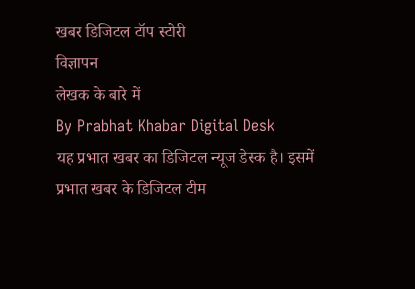खबर डिजिटल टॉप स्टोरी
विज्ञापन
लेखक के बारे में
By Prabhat Khabar Digital Desk
यह प्रभात खबर का डिजिटल न्यूज डेस्क है। इसमें प्रभात खबर के डिजिटल टीम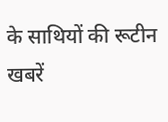के साथियों की रूटीन खबरें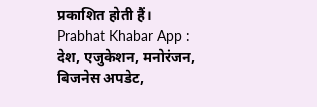प्रकाशित होती हैं।
Prabhat Khabar App :
देश, एजुकेशन, मनोरंजन, बिजनेस अपडेट,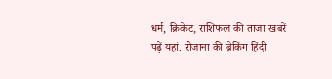धर्म, क्रिकेट, राशिफल की ताजा खबरें पढ़ें यहां. रोजाना की ब्रेकिंग हिंदी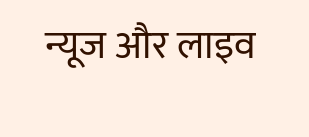न्यूज और लाइव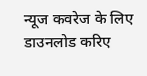न्यूज कवरेज के लिए डाउनलोड करिए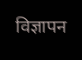विज्ञापन